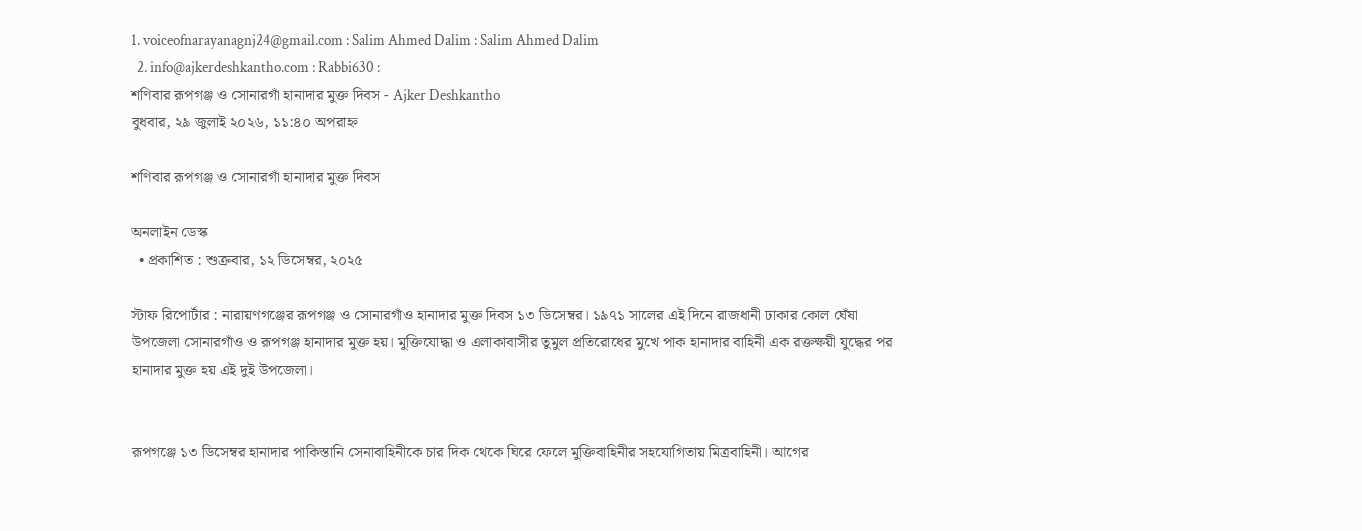1. voiceofnarayanagnj24@gmail.com : Salim Ahmed Dalim : Salim Ahmed Dalim
  2. info@ajkerdeshkantho.com : Rabbi630 :
শণিবার রূপগঞ্জ ও সোনারগাঁ হানাদার মুক্ত দিবস - Ajker Deshkantho
বুধবার, ২৯ জুলাই ২০২৬, ১১:৪০ অপরাহ্ন

শণিবার রূপগঞ্জ ও সোনারগাঁ হানাদার মুক্ত দিবস

অনলাইন ডেস্ক
  • প্রকাশিত : শুক্রবার, ১২ ডিসেম্বর, ২০২৫

স্টাফ রিপোর্টার : নারায়ণগঞ্জের রূপগঞ্জ ও সোনারগাঁও হানাদার মুক্ত দিবস ১৩ ডিসেম্বর। ১৯৭১ সালের এই দিনে রাজধানী ঢাকার কোল ঘেঁষা উপজেলা সোনারগাঁও ও রূপগঞ্জ হানাদার মুক্ত হয়। মুক্তিযোদ্ধা ও এলাকাবাসীর তুমুল প্রতিরোধের মুখে পাক হানাদার বাহিনী এক রক্তক্ষয়ী যুদ্ধের পর হানাদার মুক্ত হয় এই দুই উপজেলা।


রূপগঞ্জে ১৩ ডিসেম্বর হানাদার পাকিস্তানি সেনাবাহিনীকে চার দিক থেকে ঘিরে ফেলে মুক্তিবাহিনীর সহযোগিতায় মিত্রবাহিনী। আগের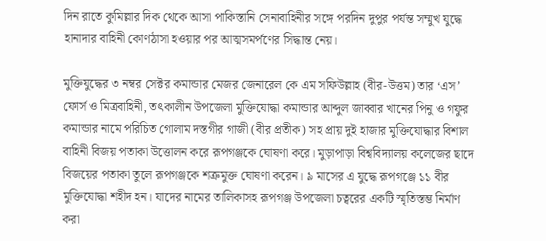দিন রাতে কুমিল্লার দিক থেকে আসা পাকিস্তানি সেনাবাহিনীর সঙ্গে পরদিন দুপুর পর্যন্ত সম্মুখ যুদ্ধে হানাদার বাহিনী কোণঠাসা হওয়ার পর আত্মসমর্পণের সিদ্ধান্ত নেয়।

মুক্তিযুদ্ধের ৩ নম্বর সেক্টর কমান্ডার মেজর জেনারেল কে এম সফিউল্লাহ (বীর-উত্তম) তার ‘এস’ ফোর্স ও মিত্রবাহিনী, তৎকালীন উপজেলা মুক্তিযোদ্ধা কমান্ডার আব্দুল জাব্বার খানের পিনু ও গফুর কমান্ডার নামে পরিচিত গোলাম দস্তগীর গাজী (বীর প্রতীক) সহ প্রায় দুই হাজার মুক্তিযোদ্ধার বিশাল বাহিনী বিজয় পতাকা উত্তোলন করে রূপগঞ্জকে ঘোষণা করে। মুড়াপাড়া বিশ্ববিদ্যালয় কলেজের ছাদে বিজয়ের পতাকা তুলে রূপগঞ্জকে শত্রুমুক্ত ঘোষণা করেন। ৯ মাসের এ যুদ্ধে রূপগঞ্জে ১১ বীর মুক্তিযোদ্ধা শহীদ হন। যাদের নামের তালিকাসহ রূপগঞ্জ উপজেলা চত্বরের একটি স্মৃতিস্তম্ভ নির্মাণ করা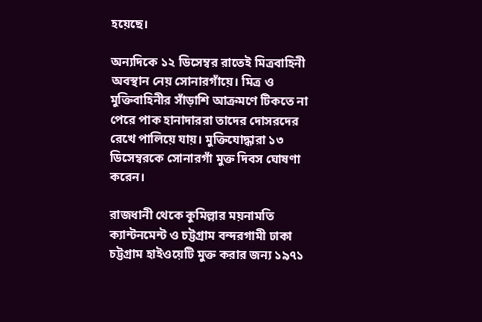হয়েছে।

অন্যদিকে ১২ ডিসেম্বর রাতেই মিত্রবাহিনী অবস্থান নেয় সোনারগাঁয়ে। মিত্র ও মুক্তিবাহিনীর সাঁড়াশি আক্রমণে টিকতে না পেরে পাক হানাদাররা তাদের দোসরদের রেখে পালিয়ে যায়। মুক্তিযোদ্ধারা ১৩ ডিসেম্বরকে সোনারগাঁ মুক্ত দিবস ঘোষণা করেন।

রাজধানী থেকে কুমিল্লার ময়নামতি ক্যান্টনমেন্ট ও চট্টগ্রাম বন্দরগামী ঢাকা চট্টগ্রাম হাইওয়েটি মুক্ত করার জন্য ১৯৭১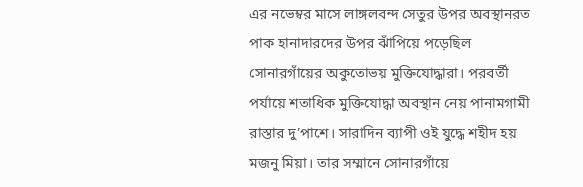এর নভেম্বর মাসে লাঙ্গলবন্দ সেতুর উপর অবস্থানরত পাক হানাদারদের উপর ঝাঁপিয়ে পড়েছিল সোনারগাঁয়ের অকুতোভয় মুক্তিযোদ্ধারা। পরবর্তী পর্যায়ে শতাধিক মুক্তিযোদ্ধা অবস্থান নেয় পানামগামী রাস্তার দু’পাশে। সারাদিন ব্যাপী ওই যুদ্ধে শহীদ হয় মজনু মিয়া। তার সম্মানে সোনারগাঁয়ে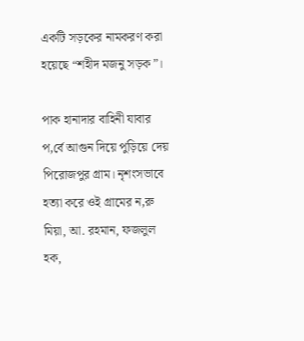একটি সড়কের নামকরণ করা হয়েছে “শহীদ মজনু সড়ক”।

পাক হানাদার বাহিনী যাবার প‚র্বে আগুন দিয়ে পুড়িয়ে দেয় পিরোজপুর গ্রাম। নৃশংসভাবে হত্যা করে ওই গ্রামের ন‚রু মিয়া, আ. রহমান, ফজলুল হক,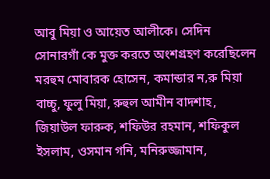আবু মিয়া ও আয়েত আলীকে। সেদিন সোনারগাঁ কে মুক্ত করতে অংশগ্রহণ করেছিলেন মরহুম মোবারক হোসেন, কমান্ডার ন‚রু মিয়া বাচ্চু, ফুলু মিয়া, রুহুল আমীন বাদশাহ, জিয়াউল ফারুক, শফিউর রহমান, শফিকুল ইসলাম, ওসমান গনি, মনিরুজ্জামান,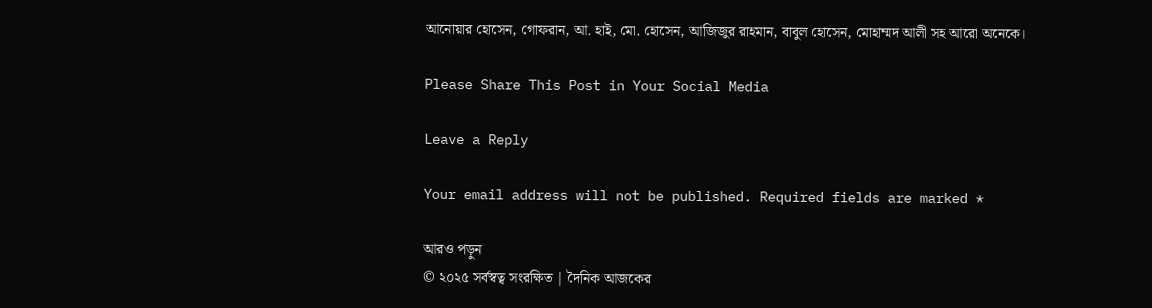আনোয়ার হোসেন, গোফরান, আ. হাই, মো. হোসেন, আজিজুর রাহমান, বাবুল হোসেন, মোহাম্মদ আলী সহ আরো অনেকে।

Please Share This Post in Your Social Media

Leave a Reply

Your email address will not be published. Required fields are marked *

আরও পড়ুন
© ২০২৫ সর্বস্বত্ব সংরক্ষিত | দৈনিক আজকের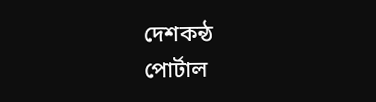দেশকন্ঠ
পোর্টাল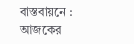বাস্তবায়নে : আজকের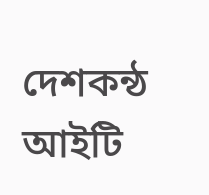দেশকন্ঠ আইটি